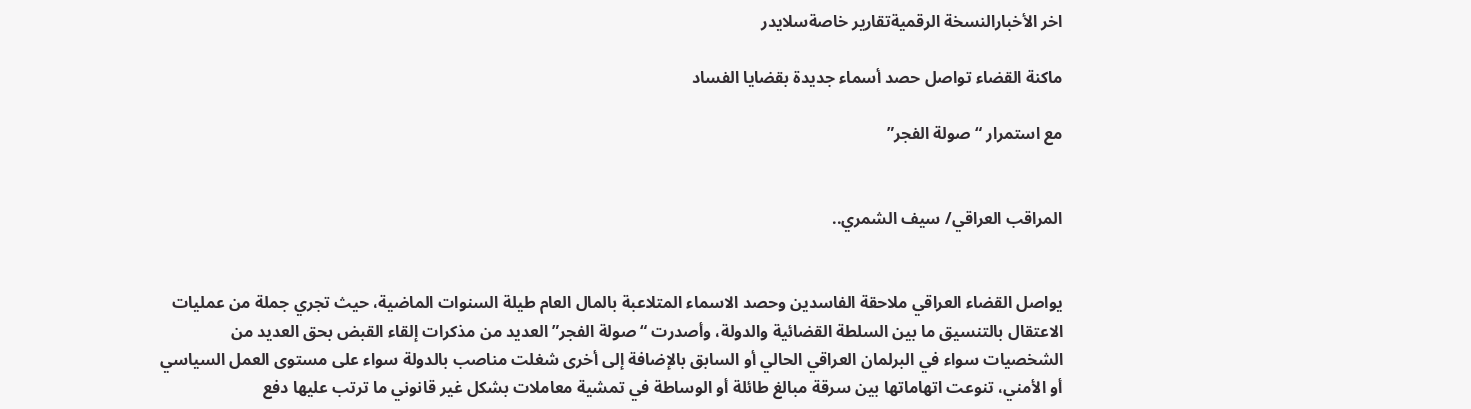اخر الأخبارالنسخة الرقميةتقارير خاصةسلايدر

ماكنة القضاء تواصل حصد أسماء جديدة بقضايا الفساد

مع استمرار “صولة الفجر”


المراقب العراقي/ سيف الشمري..


يواصل القضاء العراقي ملاحقة الفاسدين وحصد الاسماء المتلاعبة بالمال العام طيلة السنوات الماضية، حيث تجري جملة من عمليات الاعتقال بالتنسيق ما بين السلطة القضائية والدولة، وأصدرت “صولة الفجر” العديد من مذكرات إلقاء القبض بحق العديد من الشخصيات سواء في البرلمان العراقي الحالي أو السابق بالإضافة إلى أخرى شغلت مناصب بالدولة سواء على مستوى العمل السياسي أو الأمني، تنوعت اتهاماتها بين سرقة مبالغ طائلة أو الوساطة في تمشية معاملات بشكل غير قانوني ما ترتب عليها دفع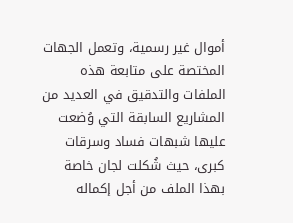أموال غير رسمية، وتعمل الجهات المختصة على متابعة هذه الملفات والتدقيق في العديد من المشاريع السابقة التي وُضعت عليها شبهات فساد وسرقات كبرى، حيث شُكلت لجان خاصة بهذا الملف من أجل إكماله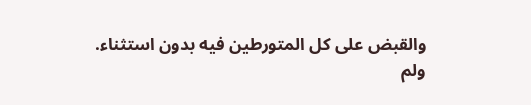والقبض على كل المتورطين فيه بدون استثناء.
ولم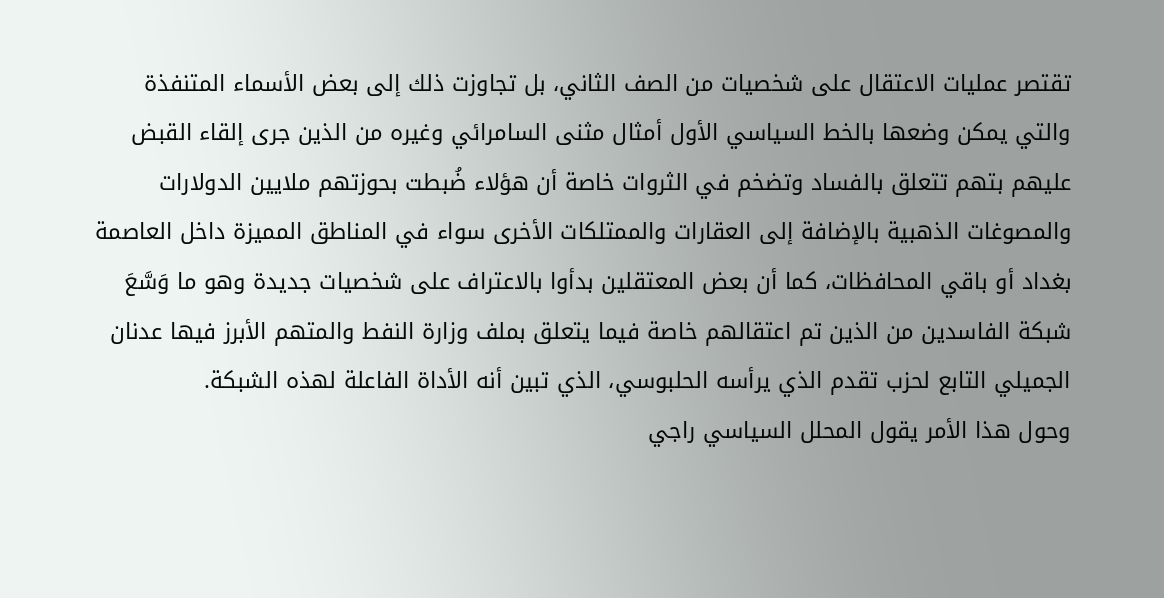تقتصر عمليات الاعتقال على شخصيات من الصف الثاني، بل تجاوزت ذلك إلى بعض الأسماء المتنفذة والتي يمكن وضعها بالخط السياسي الأول أمثال مثنى السامرائي وغيره من الذين جرى إلقاء القبض عليهم بتهم تتعلق بالفساد وتضخم في الثروات خاصة أن هؤلاء ضُبطت بحوزتهم ملايين الدولارات والمصوغات الذهبية بالإضافة إلى العقارات والممتلكات الأخرى سواء في المناطق المميزة داخل العاصمة بغداد أو باقي المحافظات، كما أن بعض المعتقلين بدأوا بالاعتراف على شخصيات جديدة وهو ما وَسَّعَ شبكة الفاسدين من الذين تم اعتقالهم خاصة فيما يتعلق بملف وزارة النفط والمتهم الأبرز فيها عدنان الجميلي التابع لحزب تقدم الذي يرأسه الحلبوسي، الذي تبين أنه الأداة الفاعلة لهذه الشبكة.
وحول هذا الأمر يقول المحلل السياسي راجي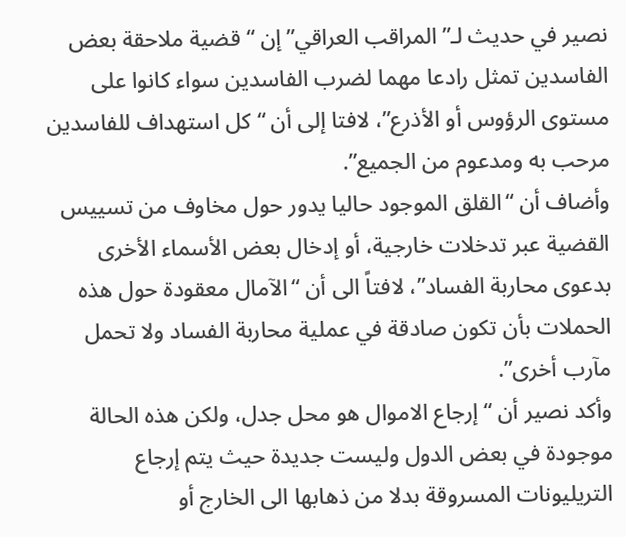نصير في حديث لـ”المراقب العراقي” إن “قضية ملاحقة بعض الفاسدين تمثل رادعا مهما لضرب الفاسدين سواء كانوا على مستوى الرؤوس أو الأذرع”، لافتا إلى أن “كل استهداف للفاسدين مرحب به ومدعوم من الجميع”.
وأضاف أن “القلق الموجود حاليا يدور حول مخاوف من تسييس القضية عبر تدخلات خارجية، أو إدخال بعض الأسماء الأخرى بدعوى محاربة الفساد”، لافتاً الى أن “الآمال معقودة حول هذه الحملات بأن تكون صادقة في عملية محاربة الفساد ولا تحمل مآرب أخرى”.
وأكد نصير أن “إرجاع الاموال هو محل جدل، ولكن هذه الحالة موجودة في بعض الدول وليست جديدة حيث يتم إرجاع التريليونات المسروقة بدلا من ذهابها الى الخارج أو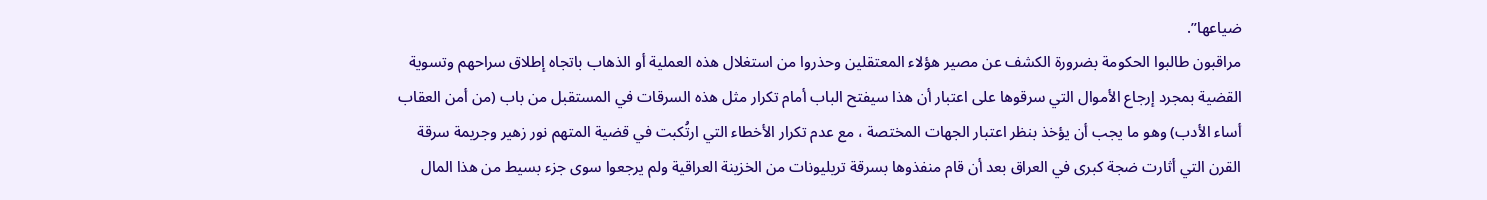ضياعها”.
مراقبون طالبوا الحكومة بضرورة الكشف عن مصير هؤلاء المعتقلين وحذروا من استغلال هذه العملية أو الذهاب باتجاه إطلاق سراحهم وتسوية القضية بمجرد إرجاع الأموال التي سرقوها على اعتبار أن هذا سيفتح الباب أمام تكرار مثل هذه السرقات في المستقبل من باب (من أمن العقاب أساء الأدب) وهو ما يجب أن يؤخذ بنظر اعتبار الجهات المختصة ، مع عدم تكرار الأخطاء التي ارتُكبت في قضية المتهم نور زهير وجريمة سرقة القرن التي أثارت ضجة كبرى في العراق بعد أن قام منفذوها بسرقة تريليونات من الخزينة العراقية ولم يرجعوا سوى جزء بسيط من هذا المال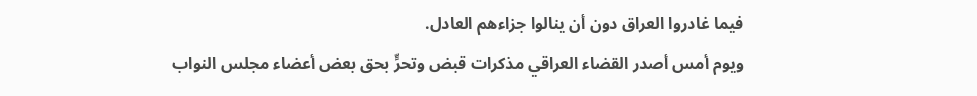فيما غادروا العراق دون أن ينالوا جزاءهم العادل.
ويوم أمس أصدر القضاء العراقي مذكرات قبض وتحرٍّ بحق بعض أعضاء مجلس النواب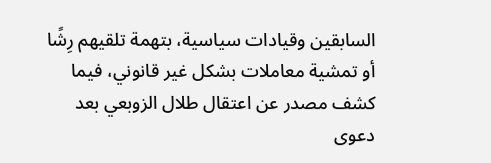السابقين وقيادات سياسية، بتهمة تلقيهم رِشًا أو تمشية معاملات بشكل غير قانوني، فيما كشف مصدر عن اعتقال طلال الزوبعي بعد دعوى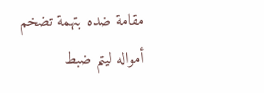مقامة ضده بتهمة تضخم أمواله ليتم ضبط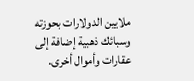ملايين الدولارات بحوزته وسبائك ذهبية إضافة إلى عقارات وأموال أخرى.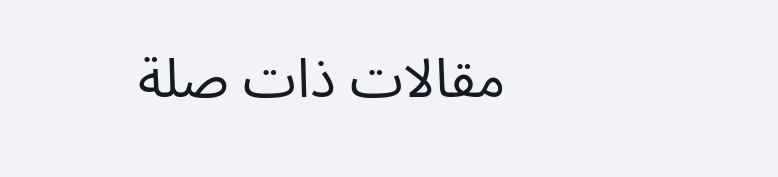مقالات ذات صلة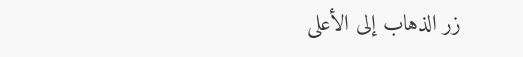زر الذهاب إلى الأعلى